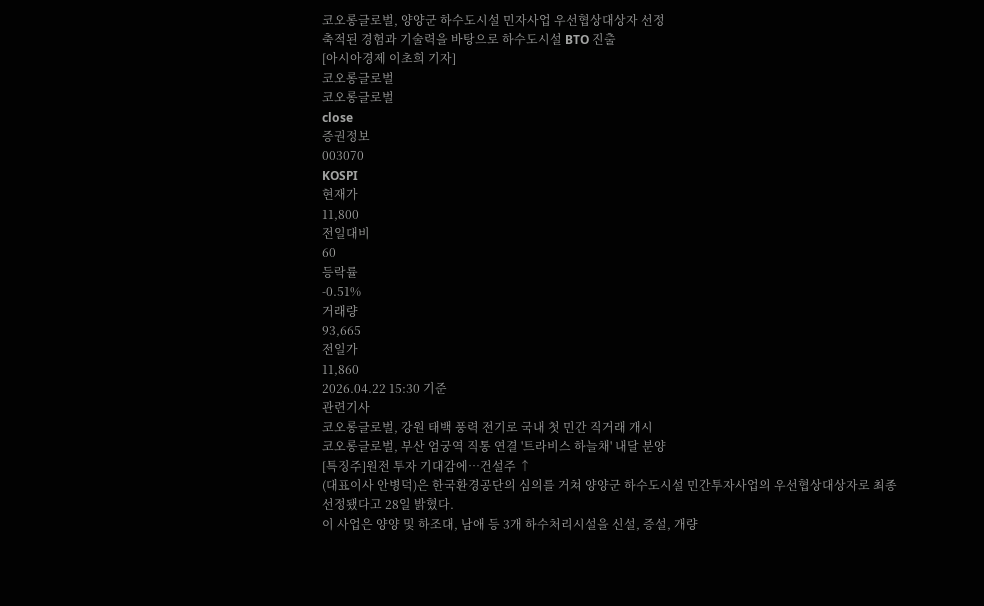코오롱글로벌, 양양군 하수도시설 민자사업 우선협상대상자 선정
축적된 경험과 기술력을 바탕으로 하수도시설 BTO 진출
[아시아경제 이초희 기자]
코오롱글로벌
코오롱글로벌
close
증권정보
003070
KOSPI
현재가
11,800
전일대비
60
등락률
-0.51%
거래량
93,665
전일가
11,860
2026.04.22 15:30 기준
관련기사
코오롱글로벌, 강원 태백 풍력 전기로 국내 첫 민간 직거래 개시
코오롱글로벌, 부산 엄궁역 직통 연결 '트라비스 하늘채' 내달 분양
[특징주]원전 투자 기대감에…건설주 ↑
(대표이사 안병덕)은 한국환경공단의 심의를 거쳐 양양군 하수도시설 민간투자사업의 우선협상대상자로 최종 선정됐다고 28일 밝혔다.
이 사업은 양양 및 하조대, 남애 등 3개 하수처리시설을 신설, 증설, 개량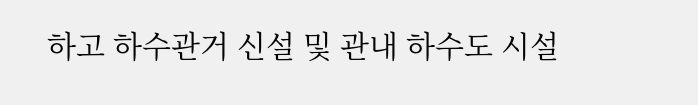하고 하수관거 신설 및 관내 하수도 시설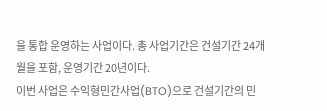을 통합 운영하는 사업이다. 총 사업기간은 건설기간 24개월을 포함, 운영기간 20년이다.
이번 사업은 수익형민간사업(BTO)으로 건설기간의 민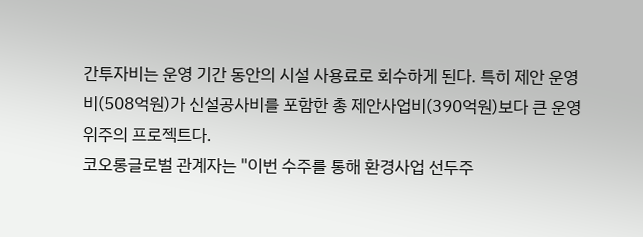간투자비는 운영 기간 동안의 시설 사용료로 회수하게 된다. 특히 제안 운영비(508억원)가 신설공사비를 포함한 총 제안사업비(390억원)보다 큰 운영 위주의 프로젝트다.
코오롱글로벌 관계자는 "이번 수주를 통해 환경사업 선두주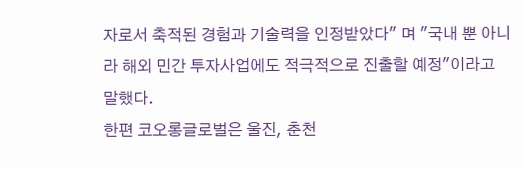자로서 축적된 경험과 기술력을 인정받았다" 며 "국내 뿐 아니라 해외 민간 투자사업에도 적극적으로 진출할 예정"이라고 말했다.
한편 코오롱글로벌은 울진, 춘천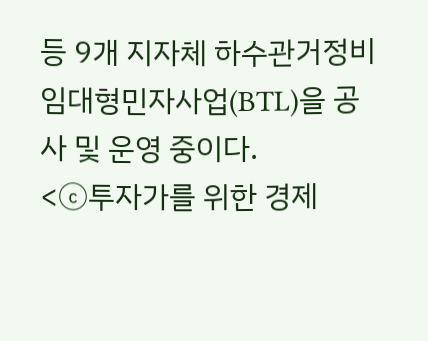등 9개 지자체 하수관거정비 임대형민자사업(BTL)을 공사 및 운영 중이다.
<ⓒ투자가를 위한 경제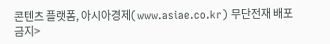콘텐츠 플랫폼, 아시아경제(www.asiae.co.kr) 무단전재 배포금지>